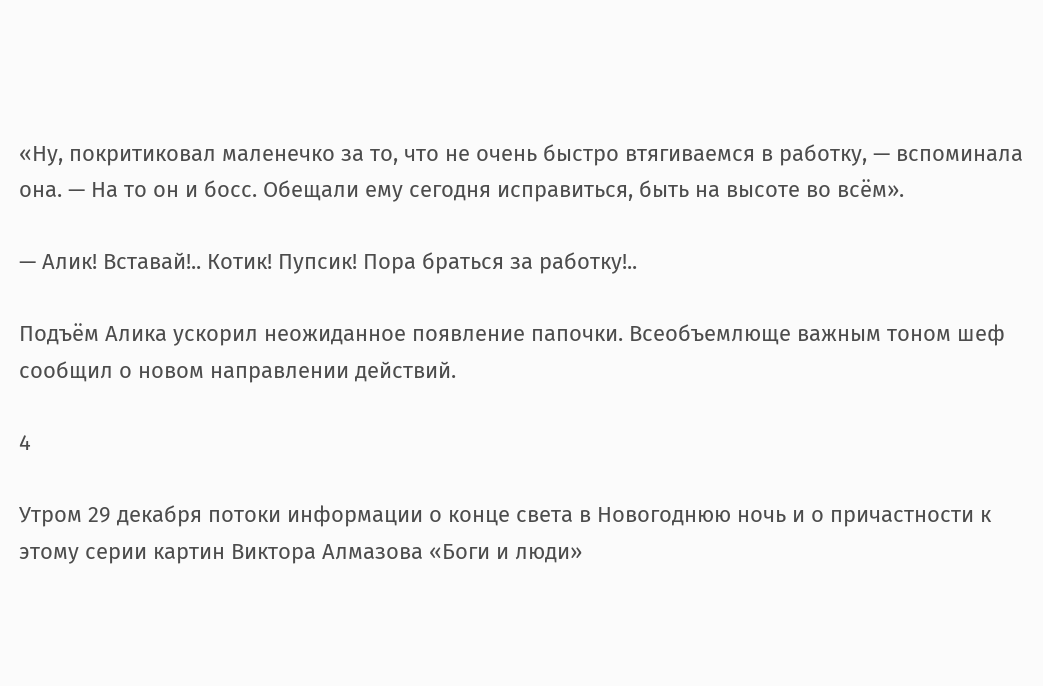«Ну, покритиковал маленечко за то, что не очень быстро втягиваемся в работку, — вспоминала она. — На то он и босс. Обещали ему сегодня исправиться, быть на высоте во всём».

— Алик! Вставай!.. Котик! Пупсик! Пора браться за работку!..

Подъём Алика ускорил неожиданное появление папочки. Всеобъемлюще важным тоном шеф сообщил о новом направлении действий.

4

Утром 29 декабря потоки информации о конце света в Новогоднюю ночь и о причастности к этому серии картин Виктора Алмазова «Боги и люди»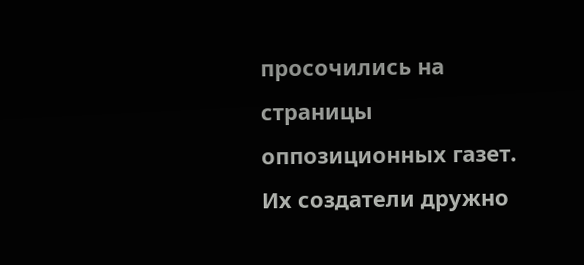просочились на страницы оппозиционных газет. Их создатели дружно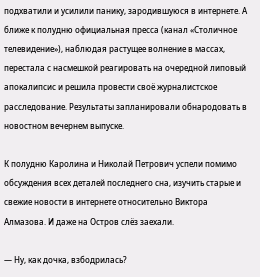подхватили и усилили панику, зародившуюся в интернете. А ближе к полудню официальная пресса (канал «Столичное телевидение»), наблюдая растущее волнение в массах, перестала с насмешкой реагировать на очередной липовый апокалипсис и решила провести своё журналистское расследование. Результаты запланировали обнародовать в новостном вечернем выпуске.

К полудню Каролина и Николай Петрович успели помимо обсуждения всех деталей последнего сна, изучить старые и свежие новости в интернете относительно Виктора Алмазова. И даже на Остров слёз заехали.

— Ну, как дочка, взбодрилась?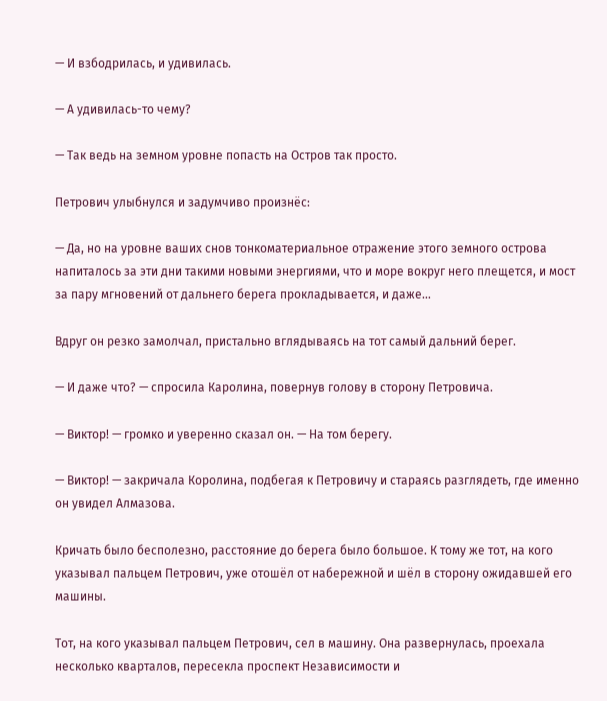— И взбодрилась, и удивилась.

— А удивилась-то чему?

— Так ведь на земном уровне попасть на Остров так просто.

Петрович улыбнулся и задумчиво произнёс:

— Да, но на уровне ваших снов тонкоматериальное отражение этого земного острова напиталось за эти дни такими новыми энергиями, что и море вокруг него плещется, и мост за пару мгновений от дальнего берега прокладывается, и даже…

Вдруг он резко замолчал, пристально вглядываясь на тот самый дальний берег.

— И даже что? — спросила Каролина, повернув голову в сторону Петровича.

— Виктор! — громко и уверенно сказал он. — На том берегу.

— Виктор! — закричала Королина, подбегая к Петровичу и стараясь разглядеть, где именно он увидел Алмазова.

Кричать было бесполезно, расстояние до берега было большое. К тому же тот, на кого указывал пальцем Петрович, уже отошёл от набережной и шёл в сторону ожидавшей его машины.

Тот, на кого указывал пальцем Петрович, сел в машину. Она развернулась, проехала несколько кварталов, пересекла проспект Независимости и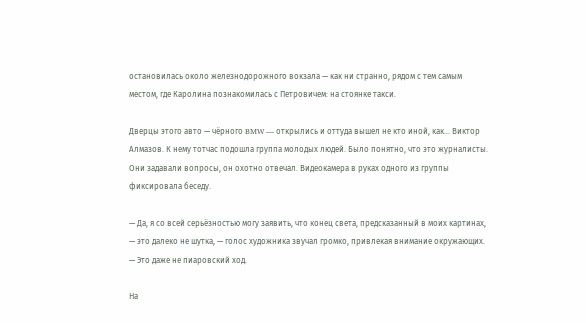остановилась около железнодорожного вокзала — как ни странно, рядом с тем самым местом, где Каролина познакомилась с Петровичем: на стоянке такси.

Дверцы этого авто — чёрного BMW — открылись и оттуда вышел не кто иной, как… Виктор Алмазов. К нему тотчас подошла группа молодых людей. Было понятно, что это журналисты. Они задавали вопросы, он охотно отвечал. Видеокамера в руках одного из группы фиксировала беседу.

— Да, я со всей серьёзностью могу заявить, что конец света, предсказанный в моих картинах, — это далеко не шутка, — голос художника звучал громко, привлекая внимание окружающих. — Это даже не пиаровский ход.

На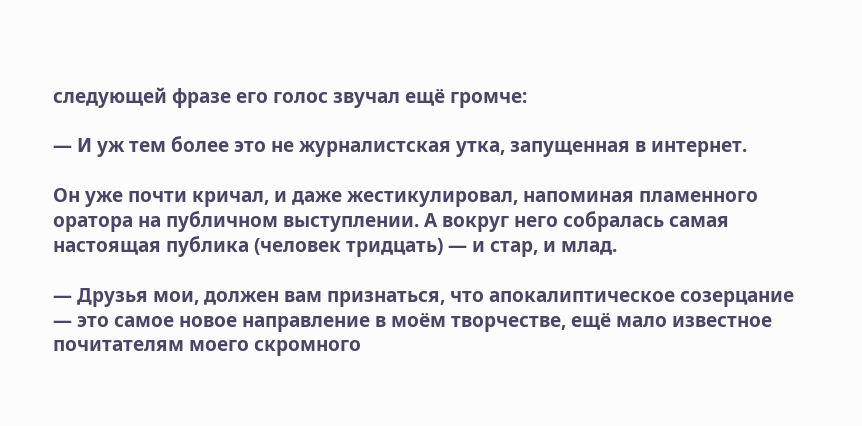следующей фразе его голос звучал ещё громче:

— И уж тем более это не журналистская утка, запущенная в интернет.

Он уже почти кричал, и даже жестикулировал, напоминая пламенного оратора на публичном выступлении. А вокруг него собралась самая настоящая публика (человек тридцать) — и стар, и млад.

— Друзья мои, должен вам признаться, что апокалиптическое созерцание — это самое новое направление в моём творчестве, ещё мало известное почитателям моего скромного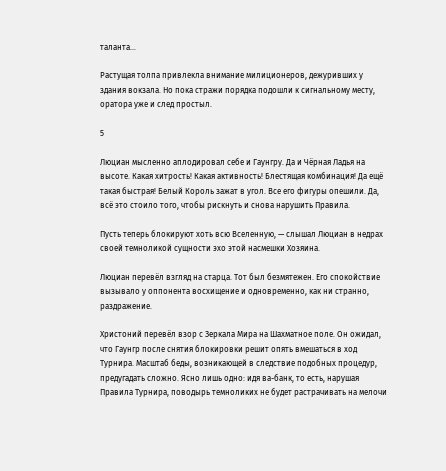таланта…

Растущая толпа привлекла внимание милиционеров, дежуривших у здания вокзала. Но пока стражи порядка подошли к сигнальному месту, оратора уже и след простыл.

5

Люциан мысленно аплодировал себе и Гаунгру. Да и Чёрная Ладья на высоте. Какая хитрость! Какая активность! Блестящая комбинация! Да ещё такая быстрая! Белый Король зажат в угол. Все его фигуры опешили. Да, всё это стоило того, чтобы рискнуть и снова нарушить Правила.

Пусть теперь блокируют хоть всю Вселенную, — слышал Люциан в недрах своей темноликой сущности эхо этой насмешки Хозяина.

Люциан перевёл взгляд на старца. Тот был безмятежен. Его спокойствие вызывало у оппонента восхищение и одновременно, как ни странно, раздражение.

Христоний перевёл взор с Зеркала Мира на Шахматное поле. Он ожидал, что Гаунгр после снятия блокировки решит опять вмешаться в ход Турнира. Масштаб беды, возникающей в следствие подобных процедур, предугадать сложно. Ясно лишь одно: идя ва-банк, то есть, нарушая Правила Турнира, поводырь темноликих не будет растрачивать на мелочи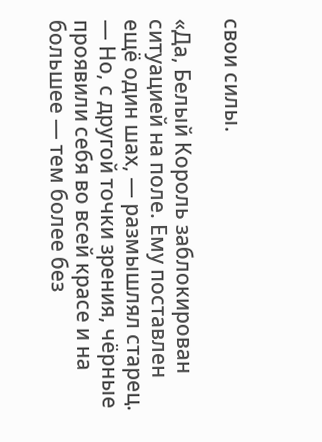свои силы.

«Да, Белый Король заблокирован ситуацией на поле. Ему поставлен ещё один шах, — размышлял старец. — Но, с другой точки зрения, чёрные проявили себя во всей красе и на большее — тем более без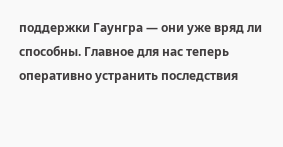поддержки Гаунгра — они уже вряд ли способны. Главное для нас теперь  оперативно устранить последствия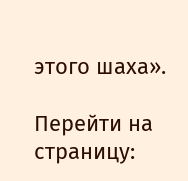этого шаха».

Перейти на страницу: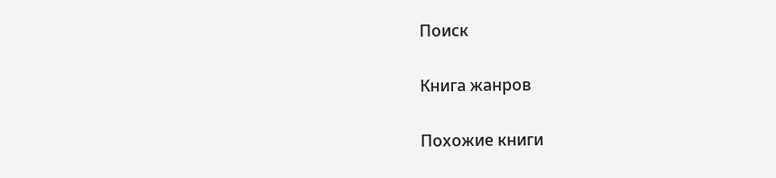Поиск

Книга жанров

Похожие книги